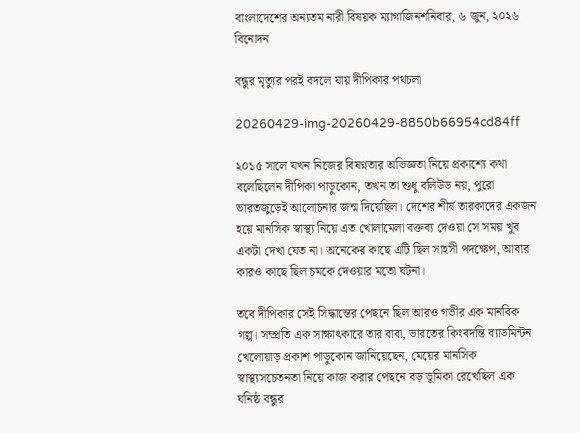বাংলাদেশের অন্যতম নারী বিষয়ক ম্যাগাজিনশনিবার, ৬ জুন, ২০২৬
বিনোদন

বন্ধুর মৃত্যুর পরই বদলে যায় দীপিকার পথচলা

20260429-img-20260429-8850b66954cd84ff

২০১৫ সালে যখন নিজের বিষণ্নতার অভিজ্ঞতা নিয়ে প্রকাশ্যে কথা বলেছিলেন দীপিকা পাড়ুকোন, তখন তা শুধু বলিউড নয়, পুরো ভারতজুড়েই আলোচনার জন্ম দিয়েছিল। দেশের শীর্ষ তারকাদের একজন হয়ে মানসিক স্বাস্থ্য নিয়ে এত খোলামেলা বক্তব্য দেওয়া সে সময় খুব একটা দেখা যেত না। অনেকের কাছে এটি ছিল সাহসী পদক্ষেপ, আবার কারও কাছে ছিল চমকে দেওয়ার মতো ঘটনা।

তবে দীপিকার সেই সিদ্ধান্তের পেছনে ছিল আরও গভীর এক মানবিক গল্প। সম্প্রতি এক সাক্ষাৎকারে তার বাবা, ভারতের কিংবদন্তি ব্যাডমিন্টন খেলোয়াড় প্রকাশ পাড়ুকোন জানিয়েছেন, মেয়ের মানসিক স্বাস্থ্যসচেতনতা নিয়ে কাজ করার পেছনে বড় ভূমিকা রেখেছিল এক ঘনিষ্ঠ বন্ধুর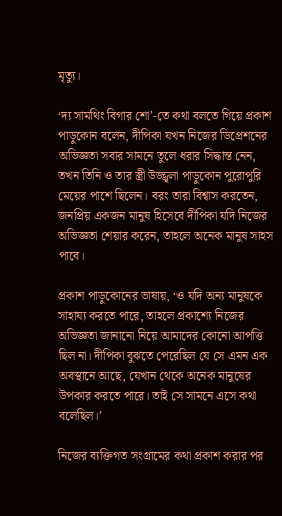মৃত্যু।

‘দ্য সামথিং বিগার শো’-তে কথা বলতে গিয়ে প্রকাশ পাড়ুকোন বলেন, দীপিকা যখন নিজের ডিপ্রেশনের অভিজ্ঞতা সবার সামনে তুলে ধরার সিদ্ধান্ত নেন, তখন তিনি ও তার স্ত্রী উজ্জ্বলা পাড়ুকোন পুরোপুরি মেয়ের পাশে ছিলেন। বরং তারা বিশ্বাস করতেন, জনপ্রিয় একজন মানুষ হিসেবে দীপিকা যদি নিজের অভিজ্ঞতা শেয়ার করেন, তাহলে অনেক মানুষ সাহস পাবে।

প্রকাশ পাড়ুকোনের ভাষায়, ‘ও যদি অন্য মানুষকে সাহায্য করতে পারে, তাহলে প্রকাশ্যে নিজের অভিজ্ঞতা জানানো নিয়ে আমাদের কোনো আপত্তি ছিল না। দীপিকা বুঝতে পেরেছিল যে সে এমন এক অবস্থানে আছে, যেখান থেকে অনেক মানুষের উপকার করতে পারে। তাই সে সামনে এসে কথা বলেছিল।’

নিজের ব্যক্তিগত সংগ্রামের কথা প্রকাশ করার পর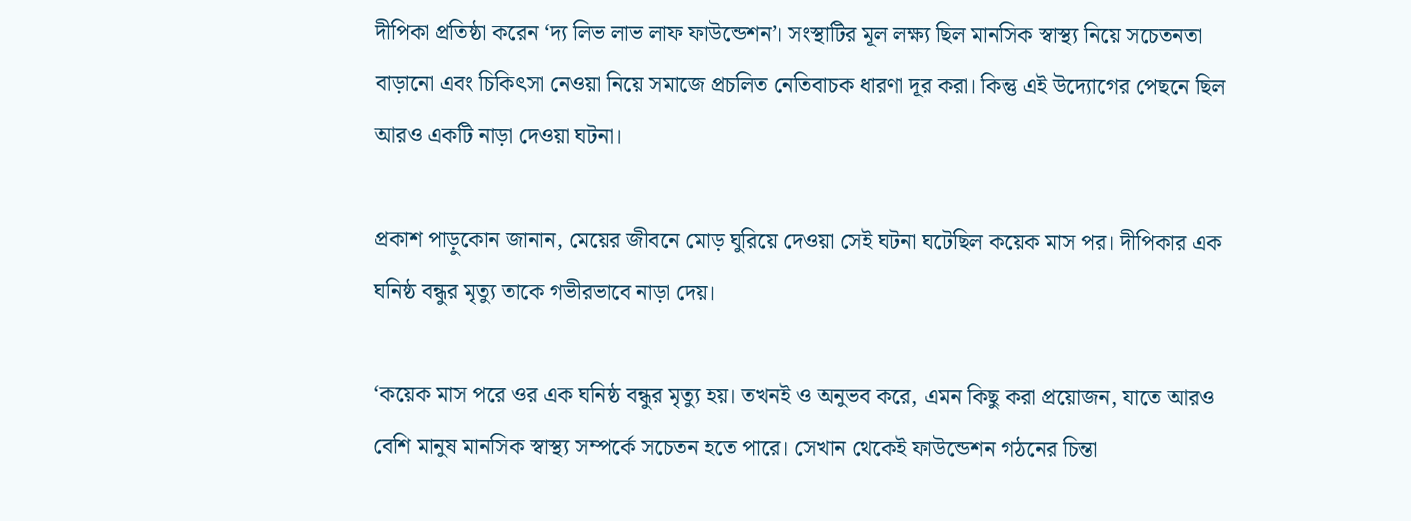দীপিকা প্রতিষ্ঠা করেন ‘দ্য লিভ লাভ লাফ ফাউন্ডেশন’। সংস্থাটির মূল লক্ষ্য ছিল মানসিক স্বাস্থ্য নিয়ে সচেতনতা বাড়ানো এবং চিকিৎসা নেওয়া নিয়ে সমাজে প্রচলিত নেতিবাচক ধারণা দূর করা। কিন্তু এই উদ্যোগের পেছনে ছিল আরও একটি নাড়া দেওয়া ঘটনা।

প্রকাশ পাড়ুকোন জানান, মেয়ের জীবনে মোড় ঘুরিয়ে দেওয়া সেই ঘটনা ঘটেছিল কয়েক মাস পর। দীপিকার এক ঘনিষ্ঠ বন্ধুর মৃত্যু তাকে গভীরভাবে নাড়া দেয়।

‘কয়েক মাস পরে ওর এক ঘনিষ্ঠ বন্ধুর মৃত্যু হয়। তখনই ও অনুভব করে, এমন কিছু করা প্রয়োজন, যাতে আরও বেশি মানুষ মানসিক স্বাস্থ্য সম্পর্কে সচেতন হতে পারে। সেখান থেকেই ফাউন্ডেশন গঠনের চিন্তা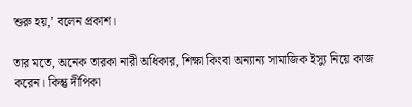শুরু হয়,’ বলেন প্রকাশ।

তার মতে, অনেক তারকা নারী অধিকার, শিক্ষা কিংবা অন্যান্য সামাজিক ইস্যু নিয়ে কাজ করেন। কিন্তু দীপিকা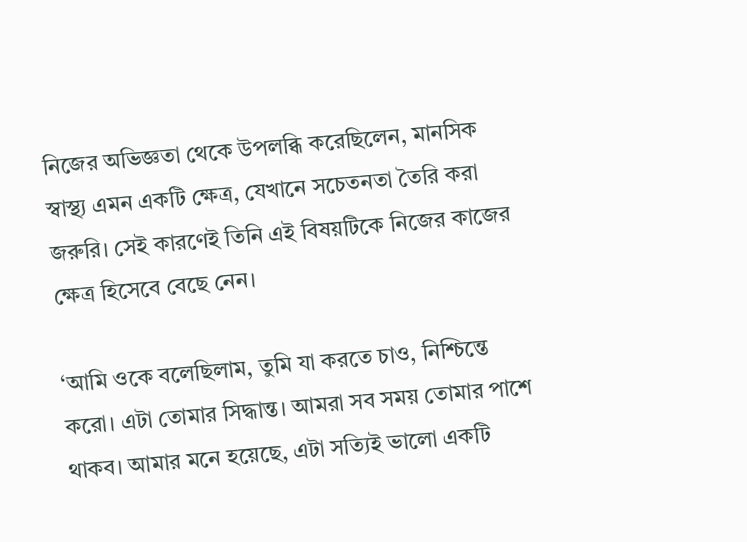নিজের অভিজ্ঞতা থেকে উপলব্ধি করেছিলেন, মানসিক স্বাস্থ্য এমন একটি ক্ষেত্র, যেখানে সচেতনতা তৈরি করা জরুরি। সেই কারণেই তিনি এই বিষয়টিকে নিজের কাজের ক্ষেত্র হিসেবে বেছে নেন।

‘আমি ওকে বলেছিলাম, তুমি যা করতে চাও, নিশ্চিন্তে করো। এটা তোমার সিদ্ধান্ত। আমরা সব সময় তোমার পাশে থাকব। আমার মনে হয়েছে, এটা সত্যিই ভালো একটি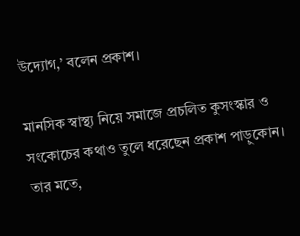উদ্যোগ,’ বলেন প্রকাশ।

মানসিক স্বাস্থ্য নিয়ে সমাজে প্রচলিত কুসংস্কার ও সংকোচের কথাও তুলে ধরেছেন প্রকাশ পাড়ুকোন। তার মতে,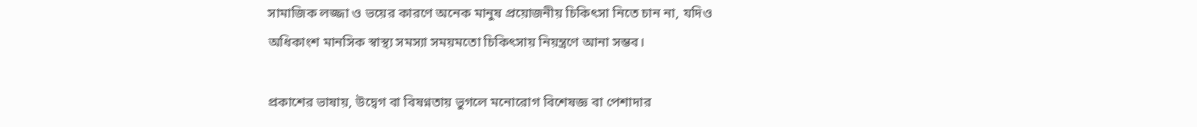সামাজিক লজ্জা ও ভয়ের কারণে অনেক মানুষ প্রয়োজনীয় চিকিৎসা নিতে চান না, যদিও অধিকাংশ মানসিক স্বাস্থ্য সমস্যা সময়মতো চিকিৎসায় নিয়ন্ত্রণে আনা সম্ভব।

প্রকাশের ভাষায়, উদ্বেগ বা বিষণ্নতায় ভুগলে মনোরোগ বিশেষজ্ঞ বা পেশাদার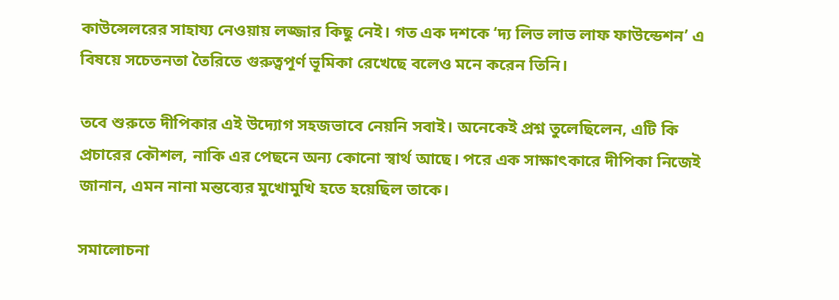কাউন্সেলরের সাহায্য নেওয়ায় লজ্জার কিছু নেই। গত এক দশকে ‘দ্য লিভ লাভ লাফ ফাউন্ডেশন’ এ বিষয়ে সচেতনতা তৈরিতে গুরুত্বপূর্ণ ভূমিকা রেখেছে বলেও মনে করেন তিনি।

তবে শুরুতে দীপিকার এই উদ্যোগ সহজভাবে নেয়নি সবাই। অনেকেই প্রশ্ন তুলেছিলেন, এটি কি প্রচারের কৌশল, নাকি এর পেছনে অন্য কোনো স্বার্থ আছে। পরে এক সাক্ষাৎকারে দীপিকা নিজেই জানান, এমন নানা মন্তব্যের মুখোমুখি হতে হয়েছিল তাকে।

সমালোচনা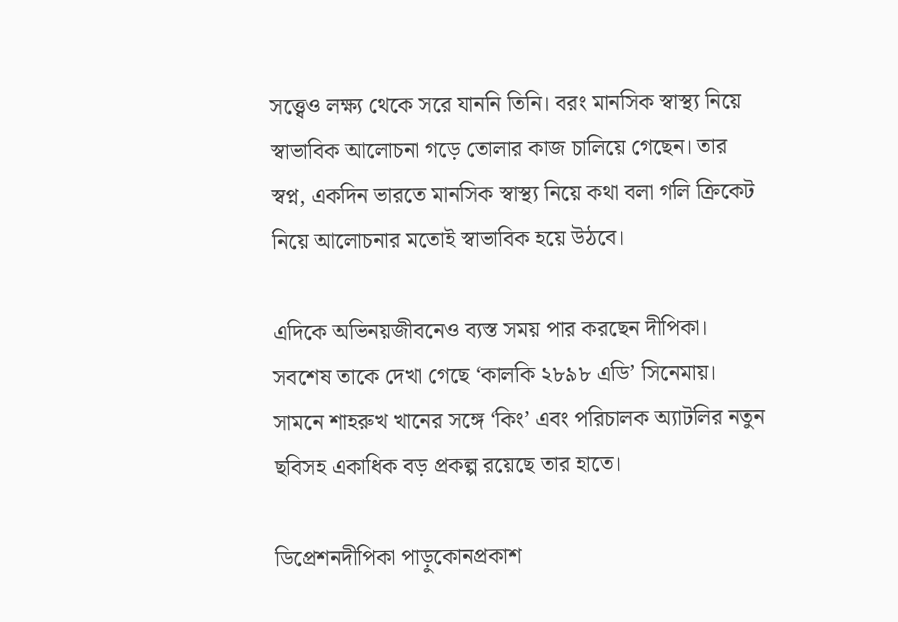সত্ত্বেও লক্ষ্য থেকে সরে যাননি তিনি। বরং মানসিক স্বাস্থ্য নিয়ে স্বাভাবিক আলোচনা গড়ে তোলার কাজ চালিয়ে গেছেন। তার স্বপ্ন, একদিন ভারতে মানসিক স্বাস্থ্য নিয়ে কথা বলা গলি ক্রিকেট নিয়ে আলোচনার মতোই স্বাভাবিক হয়ে উঠবে।

এদিকে অভিনয়জীবনেও ব্যস্ত সময় পার করছেন দীপিকা। সবশেষ তাকে দেখা গেছে ‘কালকি ২৮৯৮ এডি’ সিনেমায়। সামনে শাহরুখ খানের সঙ্গে ‘কিং’ এবং পরিচালক অ্যাটলির নতুন ছবিসহ একাধিক বড় প্রকল্প রয়েছে তার হাতে।

ডিপ্রেশনদীপিকা পাড়ুকোনপ্রকাশ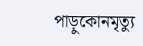পাড়ুকোনমৃত্যু